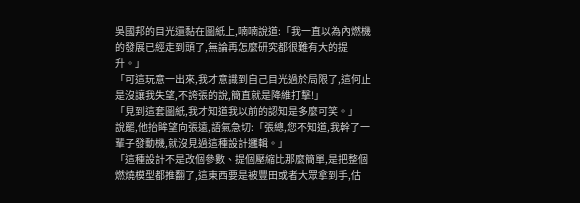吳國邦的目光還黏在圖紙上,喃喃說道:「我一直以為內燃機的發展已經走到頭了,無論再怎麼研究都很難有大的提升。」
「可這玩意一出來,我才意識到自己目光過於局限了,這何止是沒讓我失望,不誇張的說,簡直就是降維打擊!」
「見到這套圖紙,我才知道我以前的認知是多麼可笑。」
說罷,他抬眸望向張遠,語氣急切:「張總,您不知道,我幹了一輩子發動機,就沒見過這種設計邏輯。」
「這種設計不是改個參數、提個壓縮比那麼簡單,是把整個燃燒模型都推翻了,這東西要是被豐田或者大眾拿到手,估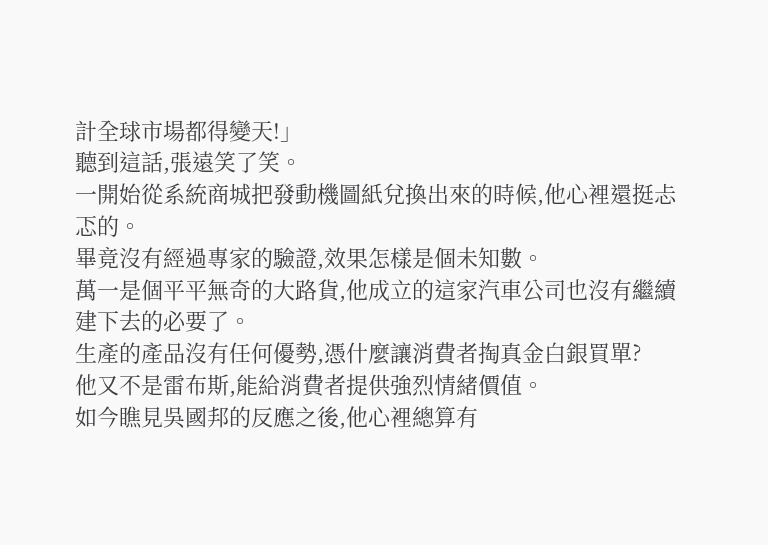計全球市場都得變天!」
聽到這話,張遠笑了笑。
一開始從系統商城把發動機圖紙兌換出來的時候,他心裡還挺忐忑的。
畢竟沒有經過專家的驗證,效果怎樣是個未知數。
萬一是個平平無奇的大路貨,他成立的這家汽車公司也沒有繼續建下去的必要了。
生產的產品沒有任何優勢,憑什麼讓消費者掏真金白銀買單?
他又不是雷布斯,能給消費者提供強烈情緒價值。
如今瞧見吳國邦的反應之後,他心裡總算有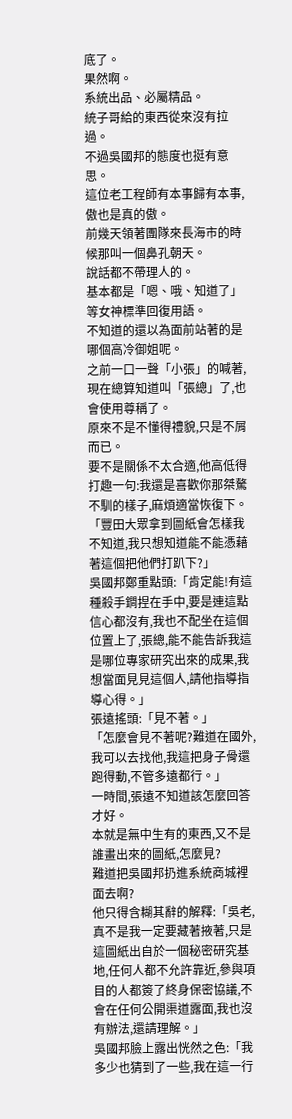底了。
果然啊。
系統出品、必屬精品。
統子哥給的東西從來沒有拉過。
不過吳國邦的態度也挺有意思。
這位老工程師有本事歸有本事,傲也是真的傲。
前幾天領著團隊來長海市的時候那叫一個鼻孔朝天。
說話都不帶理人的。
基本都是「嗯、哦、知道了」等女神標準回復用語。
不知道的還以為面前站著的是哪個高冷御姐呢。
之前一口一聲「小張」的喊著,現在總算知道叫「張總」了,也會使用尊稱了。
原來不是不懂得禮貌,只是不屑而已。
要不是關係不太合適,他高低得打趣一句:我還是喜歡你那桀驁不馴的樣子,麻煩適當恢復下。
「豐田大眾拿到圖紙會怎樣我不知道,我只想知道能不能憑藉著這個把他們打趴下?」
吳國邦鄭重點頭:「肯定能!有這種殺手鐧捏在手中,要是連這點信心都沒有,我也不配坐在這個位置上了,張總,能不能告訴我這是哪位專家研究出來的成果,我想當面見見這個人,請他指導指導心得。」
張遠搖頭:「見不著。」
「怎麼會見不著呢?難道在國外,我可以去找他,我這把身子骨還跑得動,不管多遠都行。」
一時間,張遠不知道該怎麼回答才好。
本就是無中生有的東西,又不是誰畫出來的圖紙,怎麼見?
難道把吳國邦扔進系統商城裡面去啊?
他只得含糊其辭的解釋:「吳老,真不是我一定要藏著掖著,只是這圖紙出自於一個秘密研究基地,任何人都不允許靠近,參與項目的人都簽了終身保密協議,不會在任何公開渠道露面,我也沒有辦法,還請理解。」
吳國邦臉上露出恍然之色:「我多少也猜到了一些,我在這一行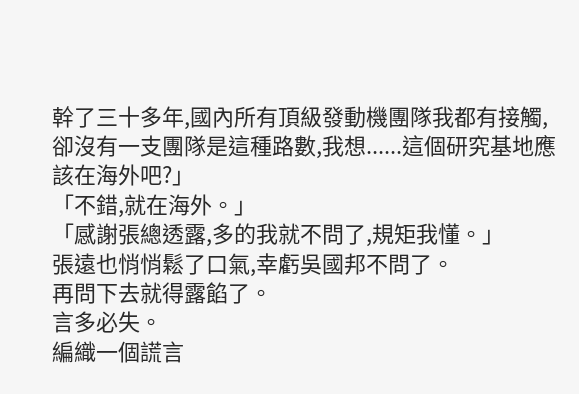幹了三十多年,國內所有頂級發動機團隊我都有接觸,卻沒有一支團隊是這種路數,我想......這個研究基地應該在海外吧?」
「不錯,就在海外。」
「感謝張總透露,多的我就不問了,規矩我懂。」
張遠也悄悄鬆了口氣,幸虧吳國邦不問了。
再問下去就得露餡了。
言多必失。
編織一個謊言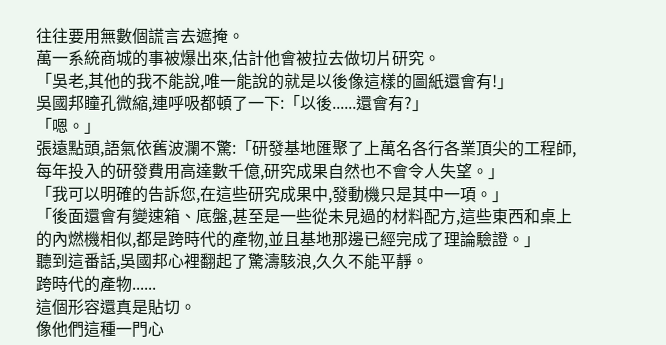往往要用無數個謊言去遮掩。
萬一系統商城的事被爆出來,估計他會被拉去做切片研究。
「吳老,其他的我不能說,唯一能說的就是以後像這樣的圖紙還會有!」
吳國邦瞳孔微縮,連呼吸都頓了一下:「以後......還會有?」
「嗯。」
張遠點頭,語氣依舊波瀾不驚:「研發基地匯聚了上萬名各行各業頂尖的工程師,每年投入的研發費用高達數千億,研究成果自然也不會令人失望。」
「我可以明確的告訴您,在這些研究成果中,發動機只是其中一項。」
「後面還會有變速箱、底盤,甚至是一些從未見過的材料配方,這些東西和桌上的內燃機相似,都是跨時代的產物,並且基地那邊已經完成了理論驗證。」
聽到這番話,吳國邦心裡翻起了驚濤駭浪,久久不能平靜。
跨時代的產物......
這個形容還真是貼切。
像他們這種一門心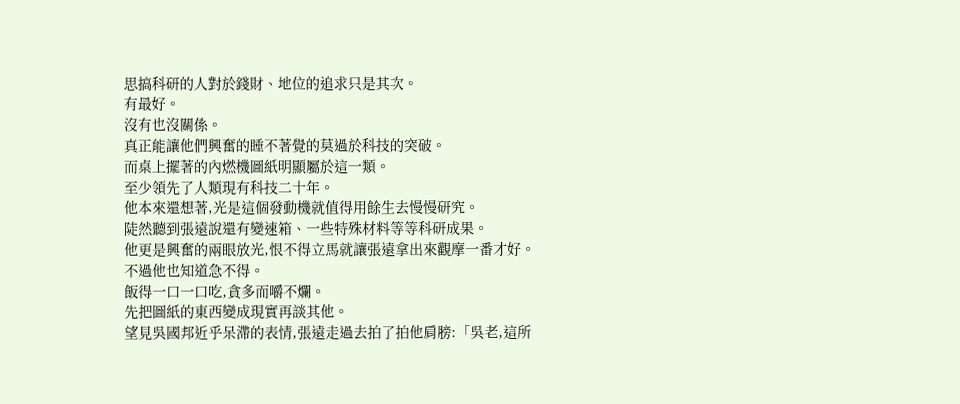思搞科研的人對於錢財、地位的追求只是其次。
有最好。
沒有也沒關係。
真正能讓他們興奮的睡不著覺的莫過於科技的突破。
而桌上擺著的內燃機圖紙明顯屬於這一類。
至少領先了人類現有科技二十年。
他本來還想著,光是這個發動機就值得用餘生去慢慢研究。
陡然聽到張遠說還有變速箱、一些特殊材料等等科研成果。
他更是興奮的兩眼放光,恨不得立馬就讓張遠拿出來觀摩一番才好。
不過他也知道急不得。
飯得一口一口吃,貪多而嚼不爛。
先把圖紙的東西變成現實再談其他。
望見吳國邦近乎呆滯的表情,張遠走過去拍了拍他肩膀:「吳老,這所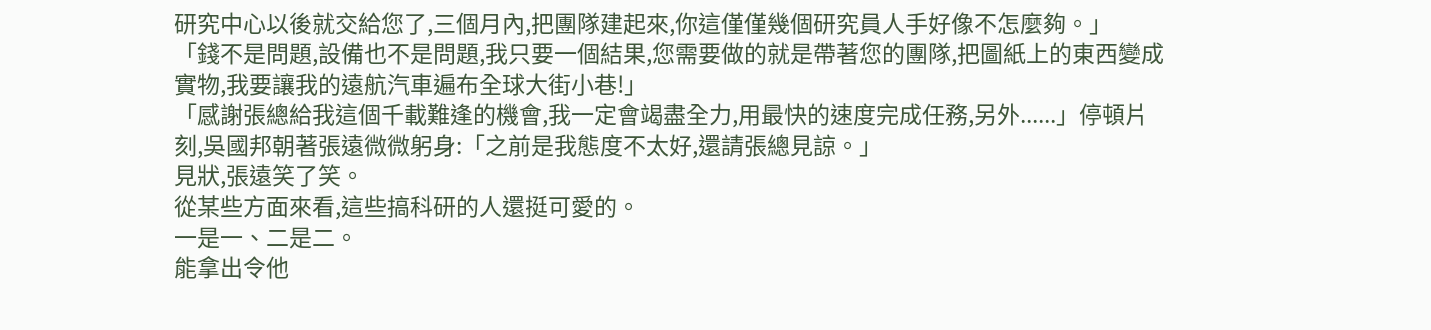研究中心以後就交給您了,三個月內,把團隊建起來,你這僅僅幾個研究員人手好像不怎麼夠。」
「錢不是問題,設備也不是問題,我只要一個結果,您需要做的就是帶著您的團隊,把圖紙上的東西變成實物,我要讓我的遠航汽車遍布全球大街小巷!」
「感謝張總給我這個千載難逢的機會,我一定會竭盡全力,用最快的速度完成任務,另外......」停頓片刻,吳國邦朝著張遠微微躬身:「之前是我態度不太好,還請張總見諒。」
見狀,張遠笑了笑。
從某些方面來看,這些搞科研的人還挺可愛的。
一是一、二是二。
能拿出令他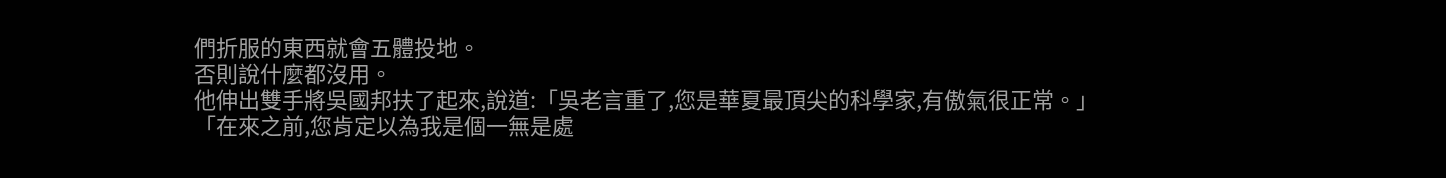們折服的東西就會五體投地。
否則說什麼都沒用。
他伸出雙手將吳國邦扶了起來,說道:「吳老言重了,您是華夏最頂尖的科學家,有傲氣很正常。」
「在來之前,您肯定以為我是個一無是處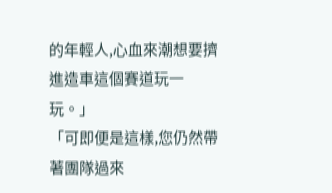的年輕人,心血來潮想要擠進造車這個賽道玩一玩。」
「可即便是這樣,您仍然帶著團隊過來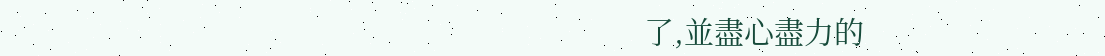了,並盡心盡力的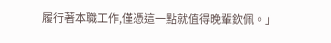履行著本職工作,僅憑這一點就值得晚輩欽佩。」